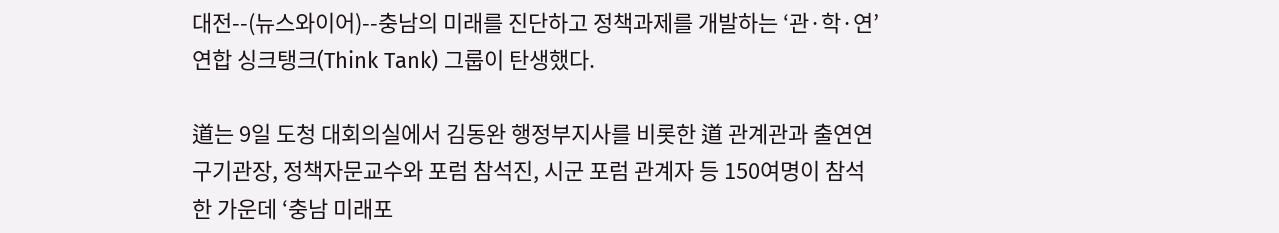대전--(뉴스와이어)--충남의 미래를 진단하고 정책과제를 개발하는 ‘관·학·연’ 연합 싱크탱크(Think Tank) 그룹이 탄생했다.

道는 9일 도청 대회의실에서 김동완 행정부지사를 비롯한 道 관계관과 출연연구기관장, 정책자문교수와 포럼 참석진, 시군 포럼 관계자 등 150여명이 참석한 가운데 ‘충남 미래포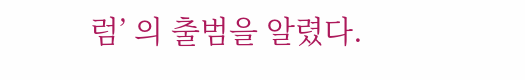럼’ 의 출범을 알렸다.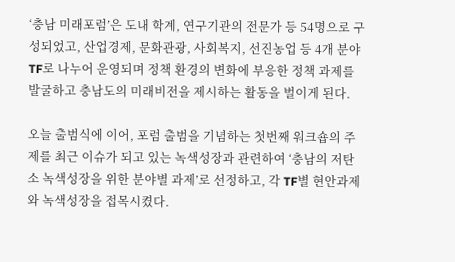‘충남 미래포럼’은 도내 학계, 연구기관의 전문가 등 54명으로 구성되었고, 산업경제, 문화관광, 사회복지, 선진농업 등 4개 분야 TF로 나누어 운영되며 정책 환경의 변화에 부응한 정책 과제를 발굴하고 충남도의 미래비전을 제시하는 활동을 벌이게 된다.

오늘 출범식에 이어, 포럼 출범을 기념하는 첫번째 워크숍의 주제를 최근 이슈가 되고 있는 녹색성장과 관련하여 ‘충남의 저탄소 녹색성장을 위한 분야별 과제’로 선정하고, 각 TF별 현안과제와 녹색성장을 접목시켰다.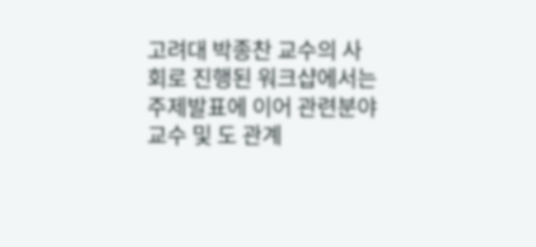고려대 박종찬 교수의 사회로 진행된 워크샵에서는 주제발표에 이어 관련분야 교수 및 도 관계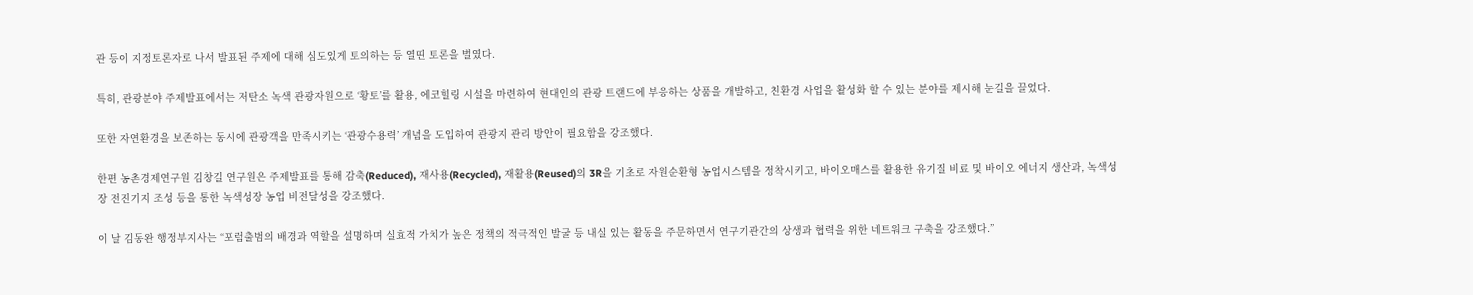관 등이 지정토론자로 나서 발표된 주제에 대해 심도있게 토의하는 등 열띤 토론을 벌였다.

특히, 관광분야 주제발표에서는 저탄소 녹색 관광자원으로 ‘황토’를 활용, 에코힐링 시설을 마련하여 현대인의 관광 트랜드에 부응하는 상품을 개발하고, 친환경 사업을 활성화 할 수 있는 분야를 제시해 눈길을 끌었다.

또한 자연환경을 보존하는 동시에 관광객을 만족시키는 ‘관광수용력’ 개념을 도입하여 관광지 관리 방안이 필요함을 강조했다.

한편 농촌경제연구원 김창길 연구원은 주제발표를 통해 감축(Reduced), 재사용(Recycled), 재활용(Reused)의 3R을 기초로 자원순환형 농업시스템을 정착시키고, 바이오매스를 활용한 유기질 비료 및 바이오 에너지 생산과, 녹색성장 전진기지 조성 등을 통한 녹색성장 농업 비전달성을 강조했다.

이 날 김동완 행정부지사는 “포럼출범의 배경과 역할을 설명하며 실효적 가치가 높은 정책의 적극적인 발굴 등 내실 있는 활동을 주문하면서 연구기관간의 상생과 협력을 위한 네트워크 구축을 강조했다.”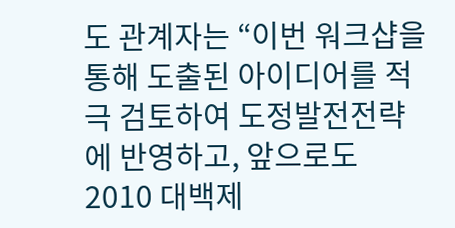도 관계자는 “이번 워크샵을 통해 도출된 아이디어를 적극 검토하여 도정발전전략에 반영하고, 앞으로도 2010 대백제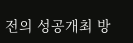전의 성공개최 방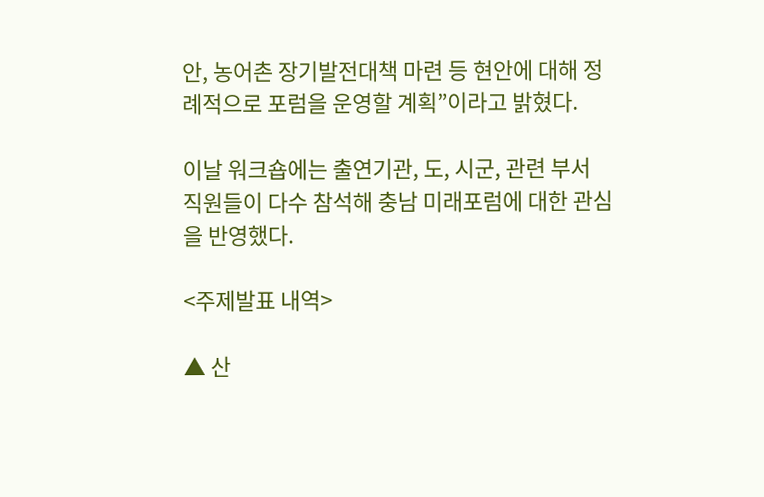안, 농어촌 장기발전대책 마련 등 현안에 대해 정례적으로 포럼을 운영할 계획”이라고 밝혔다.

이날 워크숍에는 출연기관, 도, 시군, 관련 부서 직원들이 다수 참석해 충남 미래포럼에 대한 관심을 반영했다.

<주제발표 내역>

▲ 산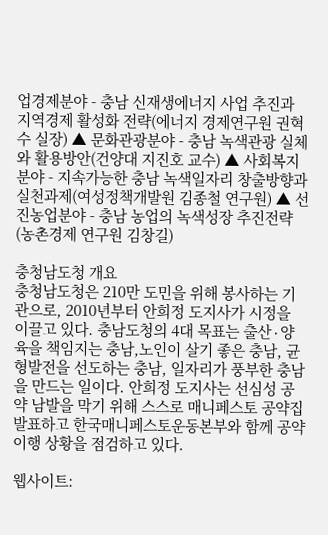업경제분야 - 충남 신재생에너지 사업 추진과 지역경제 활성화 전략(에너지 경제연구원 권혁수 실장) ▲ 문화관광분야 - 충남 녹색관광 실체와 활용방안(건양대 지진호 교수) ▲ 사회복지분야 - 지속가능한 충남 녹색일자리 창출방향과 실천과제(여성정책개발원 김종철 연구원) ▲ 선진농업분야 - 충남 농업의 녹색성장 추진전략(농촌경제 연구원 김창길)

충청남도청 개요
충청남도청은 210만 도민을 위해 봉사하는 기관으로, 2010년부터 안희정 도지사가 시정을 이끌고 있다. 충남도청의 4대 목표는 출산∙양육을 책임지는 충남,노인이 살기 좋은 충남, 균형발전을 선도하는 충남, 일자리가 풍부한 충남을 만드는 일이다. 안희정 도지사는 선심성 공약 남발을 막기 위해 스스로 매니페스토 공약집 발표하고 한국매니페스토운동본부와 함께 공약 이행 상황을 점검하고 있다.

웹사이트: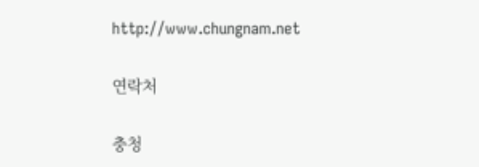http://www.chungnam.net

연락처

충청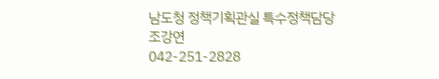남도청 정책기획관실 특수정책담당
조강연
042-251-2828